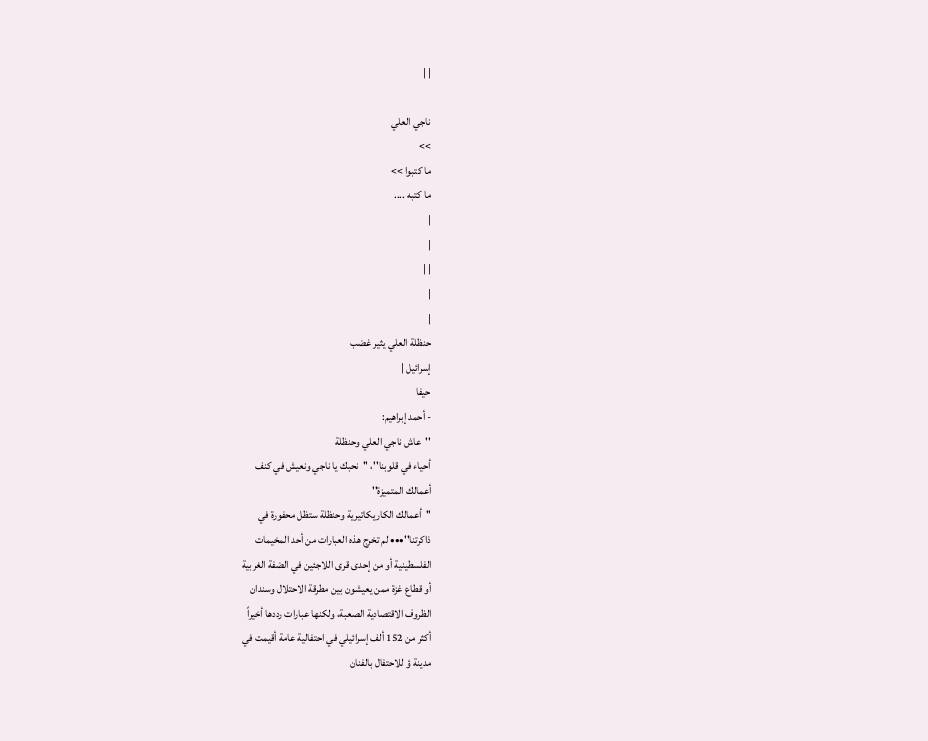| |

ناجي العلي
>>
ما كتبوا >>
ما كتبه ....
|
|
| |
|
|
حنظلة العلي يثير غضب
إسرائيل |
حيفا
- أحمد إبراهيم:
''عاش ناجي العلي وحنظلة
أحياء في قلوبنا''، ''نحبك يا ناجي ونعيش في كنف
أعمالك المتميزة''
''أعمالك الكاريكاتيرية وحنظلة ستظل محفورة في
ذاكرتنا''••• لم تخرج هذه العبارات من أحد المخيمات
الفلسطينية أو من إحدى قرى اللاجئين في الضفة الغربية
أو قطاع غزة ممن يعيشون بين مطرقة الاحتلال وسندان
الظروف الاقتصادية الصعبة، ولكنها عبارات رددها أخيراً
أكثر من 152 ألف إسرائيلي في احتفالية عامة أقيمت في
مدينة ؤ للاحتفال بالفنان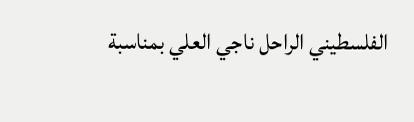الفلسطيني الراحل ناجي العلي بمناسبة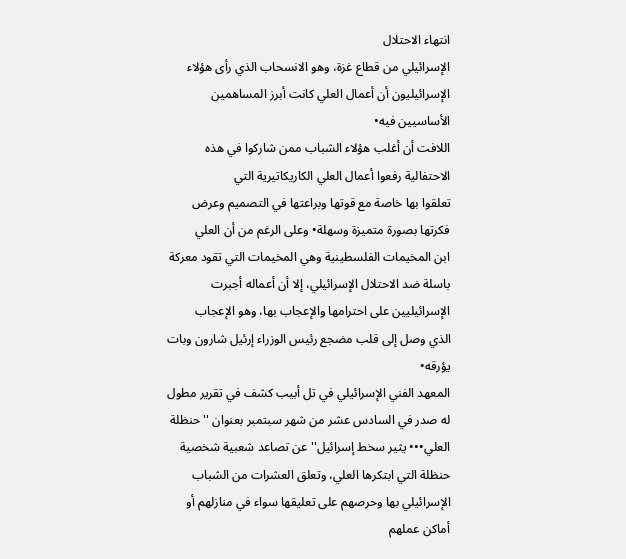انتهاء الاحتلال
الإسرائيلي من قطاع غزة، وهو الانسحاب الذي رأى هؤلاء
الإسرائيليون أن أعمال العلي كانت أبرز المساهمين
الأساسيين فيه•
اللافت أن أغلب هؤلاء الشباب ممن شاركوا في هذه
الاحتفالية رفعوا أعمال العلي الكاريكاتيرية التي
تعلقوا بها خاصة مع قوتها وبراعتها في التصميم وعرض
فكرتها بصورة متميزة وسهلة• وعلى الرغم من أن العلي
ابن المخيمات الفلسطينية وهي المخيمات التي تقود معركة
باسلة ضد الاحتلال الإسرائيلي، إلا أن أعماله أجبرت
الإسرائيليين على احترامها والإعجاب بها، وهو الإعجاب
الذي وصل إلى قلب مضجع رئيس الوزراء إرئيل شارون وبات
يؤرقه•
المعهد الفني الإسرائيلي في تل أبيب كشف في تقرير مطول
له صدر في السادس عشر من شهر سبتمبر بعنوان ''حنظلة
العلي••• يثير سخط إسرائيل'' عن تصاعد شعبية شخصية
حنظلة التي ابتكرها العلي، وتعلق العشرات من الشباب
الإسرائيلي بها وحرصهم على تعليقها سواء في منازلهم أو
أماكن عملهم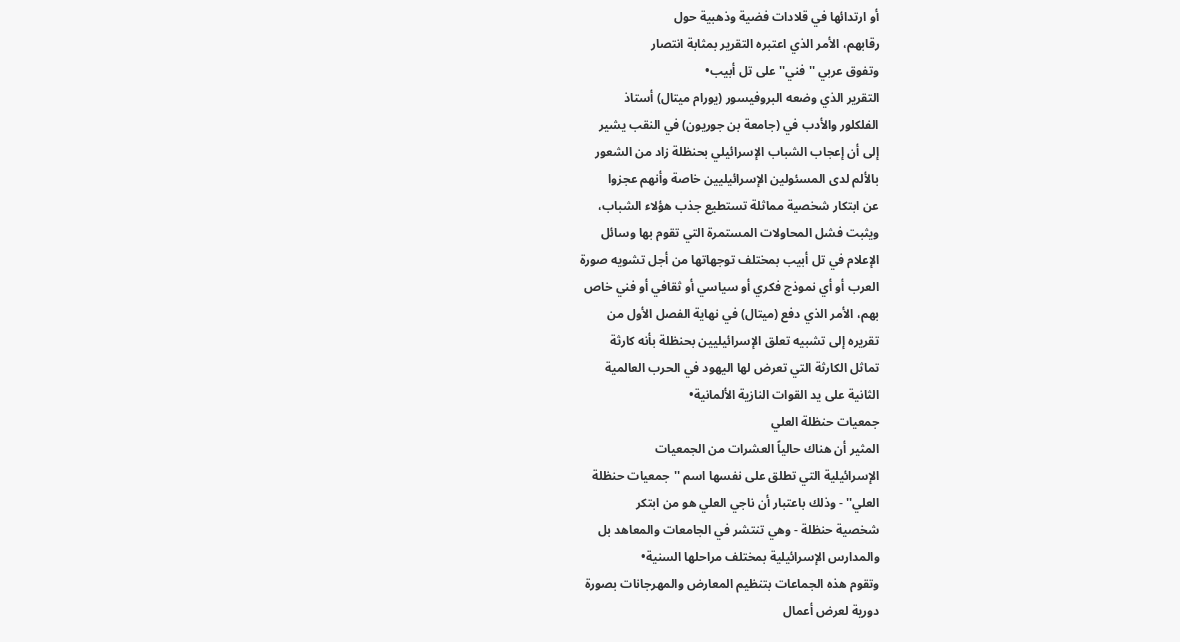أو ارتدائها في قلادات فضية وذهبية حول
رقابهم، الأمر الذي اعتبره التقرير بمثابة انتصار
وتفوق عربي '' فني'' على تل أبيب•
التقرير الذي وضعه البروفيسور (يورام ميتال) أستاذ
الفلكلور والأدب في (جامعة بن جوريون) في النقب يشير
إلى أن إعجاب الشباب الإسرائيلي بحنظلة زاد من الشعور
بالألم لدى المسئولين الإسرائيليين خاصة وأنهم عجزوا
عن ابتكار شخصية مماثلة تستطيع جذب هؤلاء الشباب،
ويثبت فشل المحاولات المستمرة التي تقوم بها وسائل
الإعلام في تل أبيب بمختلف توجهاتها من أجل تشويه صورة
العرب أو أي نموذج فكري أو سياسي أو ثقافي أو فني خاص
بهم، الأمر الذي دفع (ميتال) في نهاية الفصل الأول من
تقريره إلى تشبيه تعلق الإسرائيليين بحنظلة بأنه كارثة
تماثل الكارثة التي تعرض لها اليهود في الحرب العالمية
الثانية على يد القوات النازية الألمانية•
جمعيات حنظلة العلي
المثير أن هناك حالياً العشرات من الجمعيات
الإسرائيلية التي تطلق على نفسها اسم ''جمعيات حنظلة
العلي'' - وذلك باعتبار أن ناجي العلي هو من ابتكر
شخصية حنظلة - وهي تنتشر في الجامعات والمعاهد بل
والمدارس الإسرائيلية بمختلف مراحلها السنية•
وتقوم هذه الجماعات بتنظيم المعارض والمهرجانات بصورة
دورية لعرض أعمال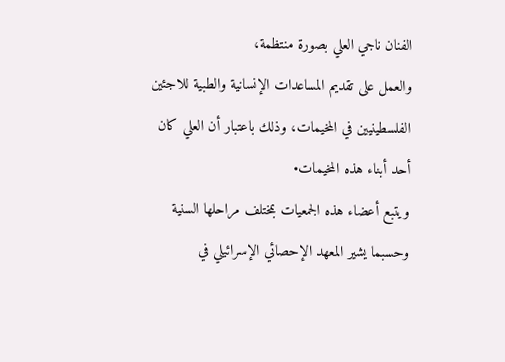الفنان ناجي العلي بصورة منتظمة،
والعمل على تقديم المساعدات الإنسانية والطبية للاجئين
الفلسطينيين في المخيمات، وذلك باعتبار أن العلي كان
أحد أبناء هذه المخيمات•
ويتبع أعضاء هذه الجمعيات بمختلف مراحلها السنية
وحسبما يشير المعهد الإحصائي الإسرائيلي في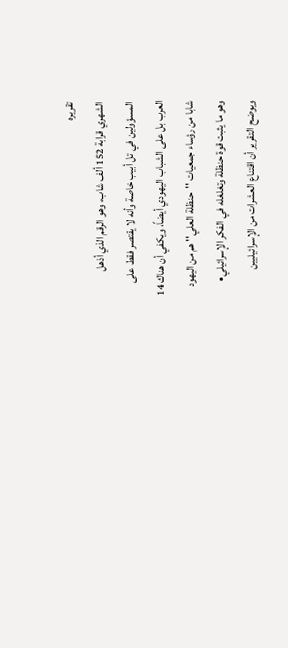تقريره
الشهري قرابة 152 ألف شاب، وهو الرقم الذي أذهل
المسؤولين في تل أبيب خاصة وأنه لا يقتصر فقط على
العرب بل على الشباب اليهودي أيضاً، ويكفي أن هناك 14
شابا من رؤساء جمعيات ''حنظلة العلي'' هم من اليهود
وهو ما يثبت قوة حنظلة وتغلغله في الفكر الإسرائيلي•
ويوضح التقرير أن اقتناع العشرات من الإسرائيليين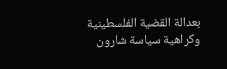بعدالة القضية الفلسطينية وكراهية سياسة شارون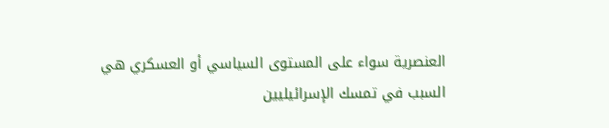العنصرية سواء على المستوى السياسي أو العسكري هي
السبب في تمسك الإسرائيليين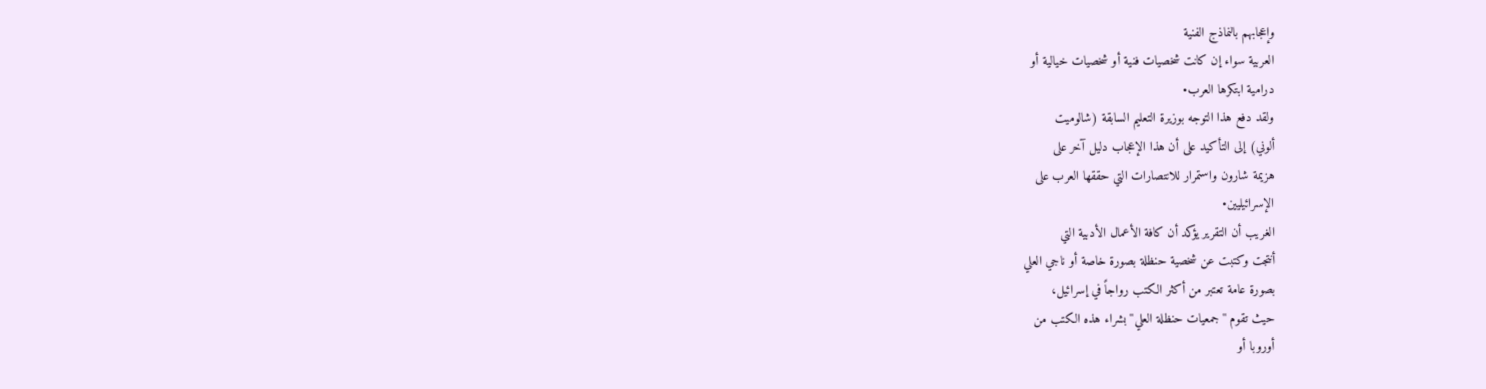وإعجابهم بالنماذج الفنية
العربية سواء إن كانت شخصيات فنية أو شخصيات خيالية أو
درامية ابتكرها العرب•
ولقد دفع هذا التوجه بوزيرة التعليم السابقة (شالوميت
ألوني) إلى التأكيد على أن هذا الإعجاب دليل آخر على
هزيمة شارون واستمرار للانتصارات التي حققها العرب على
الإسرائيليين•
الغريب أن التقرير يؤكد أن كافة الأعمال الأدبية التي
أنتجت وكتبت عن شخصية حنظلة بصورة خاصة أو ناجي العلي
بصورة عامة تعتبر من أكثر الكتب رواجاً في إسرائيل،
حيث تقوم ''جمعيات حنظلة العلي'' بشراء هذه الكتب من
أوروبا أو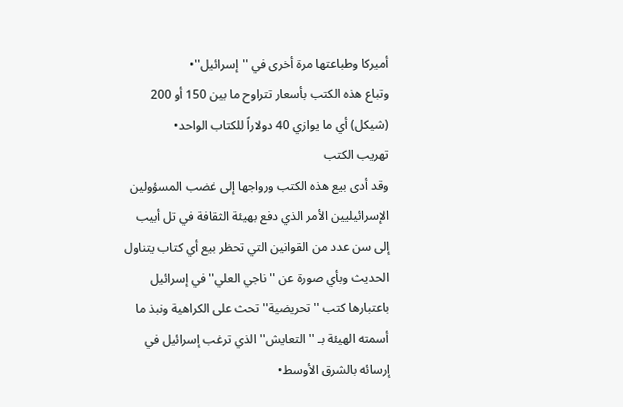أميركا وطباعتها مرة أخرى في ''إسرائيل''•
وتباع هذه الكتب بأسعار تتراوح ما بين 150 أو 200
(شيكل) أي ما يوازي 40 دولاراً للكتاب الواحد•
تهريب الكتب
وقد أدى بيع هذه الكتب ورواجها إلى غضب المسؤولين
الإسرائيليين الأمر الذي دفع بهيئة الثقافة في تل أبيب
إلى سن عدد من القوانين التي تحظر بيع أي كتاب يتناول
الحديث وبأي صورة عن '' ناجي العلي'' في إسرائيل
باعتبارها كتب ''تحريضية'' تحث على الكراهية ونبذ ما
أسمته الهيئة بـ ''التعايش'' الذي ترغب إسرائيل في
إرسائه بالشرق الأوسط•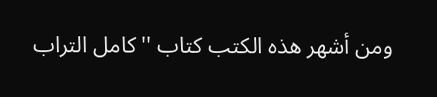ومن أشهر هذه الكتب كتاب ''كامل التراب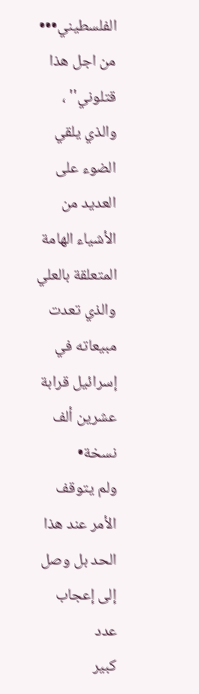الفلسطيني•••
من اجل هذا قتلوني'' ، والذي يلقي الضوء على العديد من
الأشياء الهامة المتعلقة بالعلي والذي تعدت مبيعاته في
إسرائيل قرابة عشرين ألف نسخة•
ولم يتوقف الأمر عند هذا الحد بل وصل إلى إعجاب عدد
كبير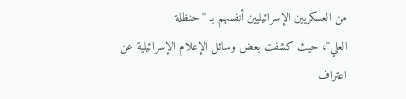من العسكريين الإسرائيليين أنفسهم بـ ''حنظلة
العلي''، حيث كشفت بعض وسائل الإعلام الإسرائيلية عن
اعتراف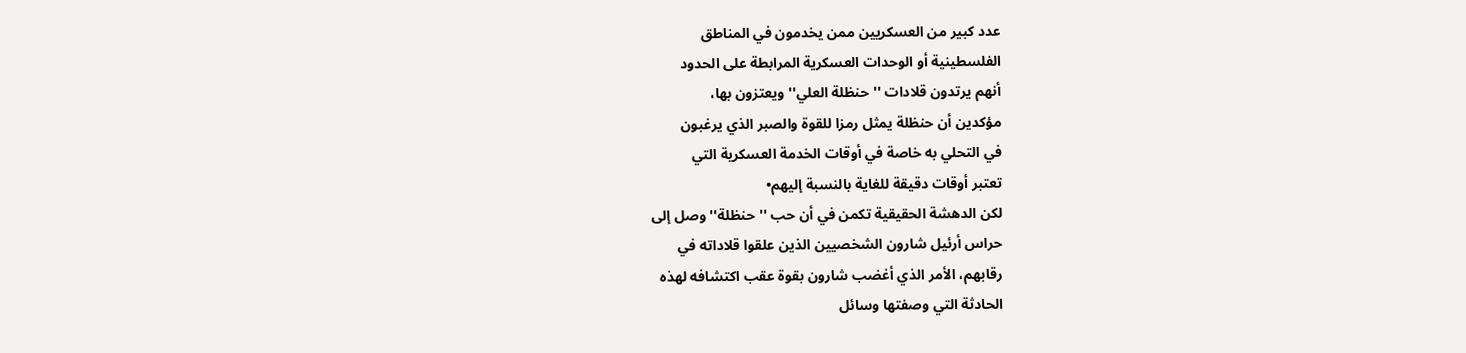عدد كبير من العسكريين ممن يخدمون في المناطق
الفلسطينية أو الوحدات العسكرية المرابطة على الحدود
أنهم يرتدون قلادات ''حنظلة العلي'' ويعتزون بها،
مؤكدين أن حنظلة يمثل رمزا للقوة والصبر الذي يرغبون
في التحلي به خاصة في أوقات الخدمة العسكرية التي
تعتبر أوقات دقيقة للغاية بالنسبة إليهم•
لكن الدهشة الحقيقية تكمن في أن حب ''حنظلة'' وصل إلى
حراس أرئيل شارون الشخصيين الذين علقوا قلاداته في
رقابهم، الأمر الذي أغضب شارون بقوة عقب اكتشافه لهذه
الحادثة التي وصفتها وسائل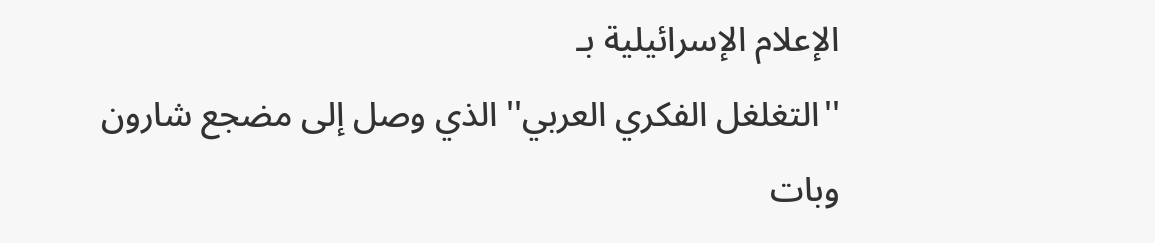الإعلام الإسرائيلية بـ
''التغلغل الفكري العربي'' الذي وصل إلى مضجع شارون
وبات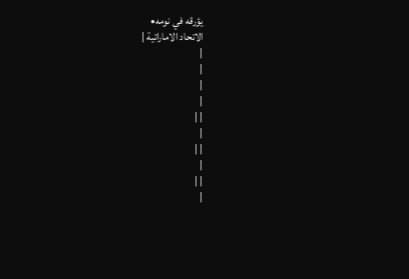يؤرقه في نومه•
الاتحاد الاماراتية |
|
|
|
|
| |
|
| |
|
| |
|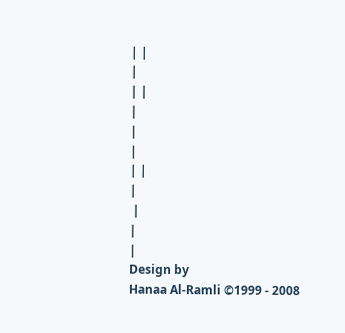| |
|
| |
|
|
|
| |
|
 |
|
|
Design by
Hanaa Al-Ramli ©1999 - 2008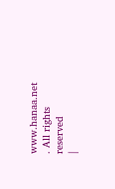www.hanaa.net
. All rights reserved
|